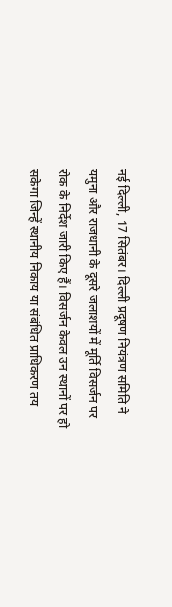नई दिल्ली, 17 सितंबर। दिल्ली प्रदूषण नियंत्रण समिति ने यमुना और राजधानी के दूसरे जलाशयों में मूर्ति विसर्जन पर रोक के निर्देश जारी किए हैं। विसर्जन केवल उन स्थानों पर हो सकेगा जिन्हें स्थानीय निकाय या संबंधित प्राधिकरण तय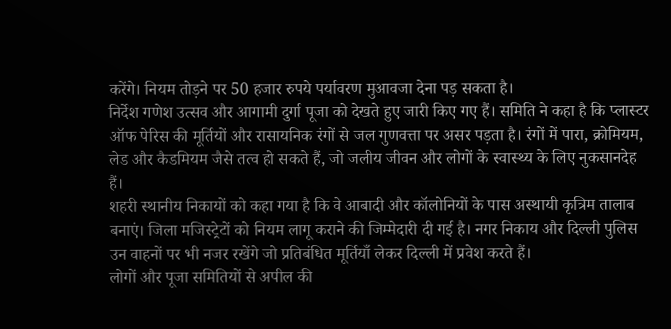करेंगे। नियम तोड़ने पर 50 हजार रुपये पर्यावरण मुआवजा देना पड़ सकता है।
निर्देश गणेश उत्सव और आगामी दुर्गा पूजा को देखते हुए जारी किए गए हैं। समिति ने कहा है कि प्लास्टर ऑफ पेरिस की मूर्तियों और रासायनिक रंगों से जल गुणवत्ता पर असर पड़ता है। रंगों में पारा, क्रोमियम, लेड और कैडमियम जैसे तत्व हो सकते हैं, जो जलीय जीवन और लोगों के स्वास्थ्य के लिए नुकसानदेह हैं।
शहरी स्थानीय निकायों को कहा गया है कि वे आबादी और कॉलोनियों के पास अस्थायी कृत्रिम तालाब बनाएं। जिला मजिस्ट्रेटों को नियम लागू कराने की जिम्मेदारी दी गई है। नगर निकाय और दिल्ली पुलिस उन वाहनों पर भी नजर रखेंगे जो प्रतिबंधित मूर्तियाँ लेकर दिल्ली में प्रवेश करते हैं।
लोगों और पूजा समितियों से अपील की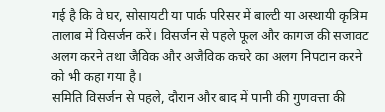गई है कि वे घर, सोसायटी या पार्क परिसर में बाल्टी या अस्थायी कृत्रिम तालाब में विसर्जन करें। विसर्जन से पहले फूल और कागज की सजावट अलग करने तथा जैविक और अजैविक कचरे का अलग निपटान करने को भी कहा गया है।
समिति विसर्जन से पहले, दौरान और बाद में पानी की गुणवत्ता की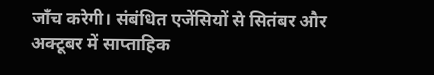जाँच करेगी। संबंधित एजेंसियों से सितंबर और अक्टूबर में साप्ताहिक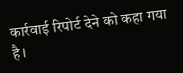कार्रवाई रिपोर्ट देने को कहा गया है।